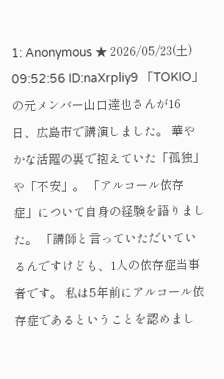1: Anonymous ★ 2026/05/23(土) 09:52:56 ID:naXrpliy9 「TOKIO」の元メンバー山口達也さんが16日、広島市で講演しました。 華やかな活躍の裏で抱えていた「孤独」や「不安」。 「アルコール依存症」について自身の経験を語りました。 「講師と言っていただいているんですけども、1人の依存症当事者です。 私は5年前にアルコール依存症であるということを認めまし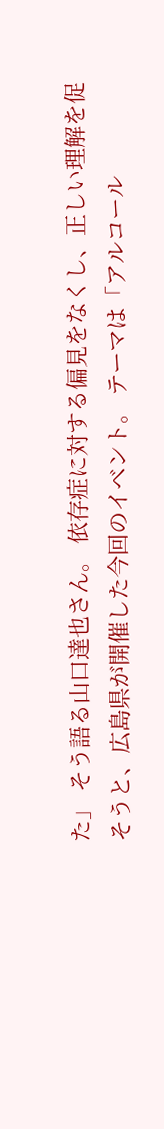た」 そう語る山口達也さん。 依存症に対する偏見をなくし、正しい理解を促そうと、広島県が開催した今回のイベント。 テーマは「アルコール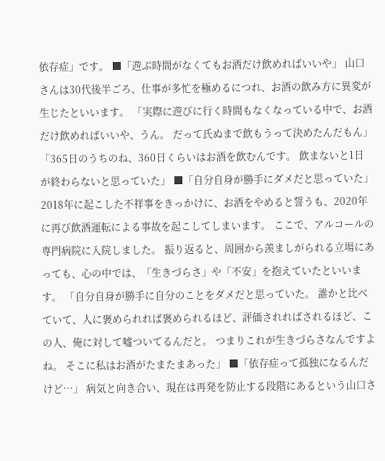依存症」です。 ■「遊ぶ時間がなくてもお酒だけ飲めればいいや」 山口さんは30代後半ごろ、仕事が多忙を極めるにつれ、お酒の飲み方に異変が生じたといいます。 「実際に遊びに行く時間もなくなっている中で、お酒だけ飲めればいいや、うん。 だって氏ぬまで飲もうって決めたんだもん」 「365日のうちのね、360日くらいはお酒を飲むんです。 飲まないと1日が終わらないと思っていた」 ■「自分自身が勝手にダメだと思っていた」 2018年に起こした不祥事をきっかけに、お酒をやめると誓うも、2020年に再び飲酒運転による事故を起こしてしまいます。 ここで、アルコールの専門病院に入院しました。 振り返ると、周囲から羨ましがられる立場にあっても、心の中では、「生きづらさ」や「不安」を抱えていたといいます。 「自分自身が勝手に自分のことをダメだと思っていた。 誰かと比べていて、人に褒められれば褒められるほど、評価されればされるほど、この人、俺に対して嘘ついてるんだと。 つまりこれが生きづらさなんですよね。 そこに私はお酒がたまたまあった」 ■「依存症って孤独になるんだけど…」 病気と向き合い、現在は再発を防止する段階にあるという山口さ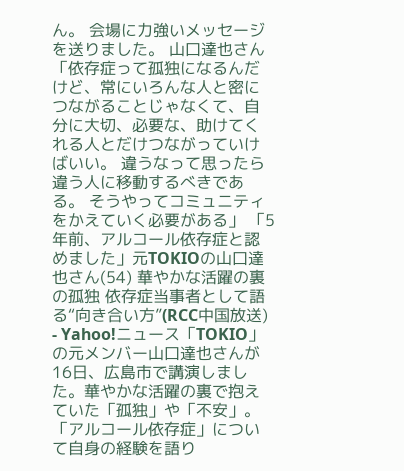ん。 会場に力強いメッセージを送りました。 山口達也さん 「依存症って孤独になるんだけど、常にいろんな人と密につながることじゃなくて、自分に大切、必要な、助けてくれる人とだけつながっていけばいい。 違うなって思ったら違う人に移動するべきである。 そうやってコミュニティをかえていく必要がある」 「5年前、アルコール依存症と認めました」元TOKIOの山口達也さん(54) 華やかな活躍の裏の孤独 依存症当事者として語る“向き合い方”(RCC中国放送) - Yahoo!ニュース「TOKIO」の元メンバー山口達也さんが16日、広島市で講演しました。華やかな活躍の裏で抱えていた「孤独」や「不安」。「アルコール依存症」について自身の経験を語り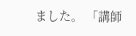ました。 「講師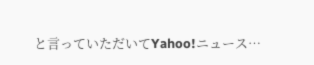と言っていただいてYahoo!ニュース…